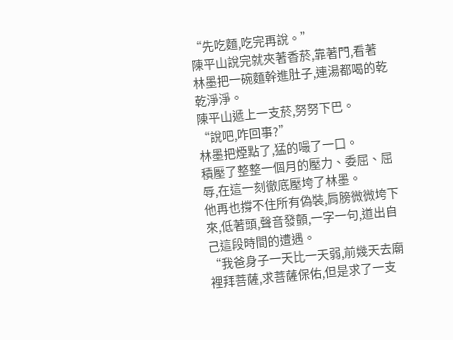“先吃麵,吃完再說。”
陳平山說完就夾著香菸,靠著門,看著林墨把一碗麵幹進肚子,連湯都喝的乾乾淨淨。
陳平山遞上一支菸,努努下巴。
“說吧,咋回事?”
林墨把煙點了,猛的嘬了一口。
積壓了整整一個月的壓力、委屈、屈辱,在這一刻徹底壓垮了林墨。
他再也撐不住所有偽裝,肩膀微微垮下來,低著頭,聲音發顫,一字一句,道出自己這段時間的遭遇。
“我爸身子一天比一天弱,前幾天去廟裡拜菩薩,求菩薩保佑,但是求了一支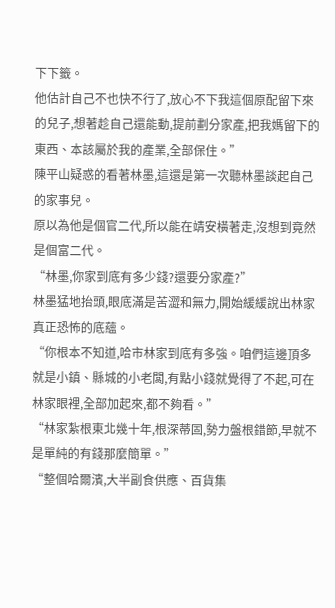下下籤。
他估計自己不也快不行了,放心不下我這個原配留下來的兒子,想著趁自己還能動,提前劃分家產,把我媽留下的東西、本該屬於我的產業,全部保住。”
陳平山疑惑的看著林墨,這還是第一次聽林墨談起自己的家事兒。
原以為他是個官二代,所以能在靖安橫著走,沒想到竟然是個富二代。
“林墨,你家到底有多少錢?還要分家產?”
林墨猛地抬頭,眼底滿是苦澀和無力,開始緩緩說出林家真正恐怖的底蘊。
“你根本不知道,哈市林家到底有多強。咱們這邊頂多就是小鎮、縣城的小老闆,有點小錢就覺得了不起,可在林家眼裡,全部加起來,都不夠看。”
“林家紮根東北幾十年,根深蒂固,勢力盤根錯節,早就不是單純的有錢那麼簡單。”
“整個哈爾濱,大半副食供應、百貨集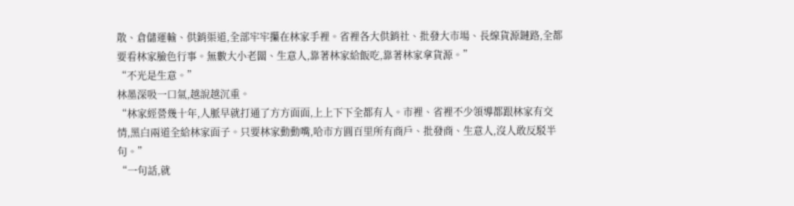散、倉儲運輸、供銷渠道,全部牢牢攥在林家手裡。省裡各大供銷社、批發大市場、長線貨源鏈路,全都要看林家臉色行事。無數大小老闆、生意人,靠著林家給飯吃,靠著林家拿貨源。”
“不光是生意。”
林墨深吸一口氣,越說越沉重。
“林家經營幾十年,人脈早就打通了方方面面,上上下下全都有人。市裡、省裡不少領導都跟林家有交情,黑白兩道全給林家面子。只要林家動動嘴,哈市方圓百里所有商戶、批發商、生意人,沒人敢反駁半句。”
“一句話,就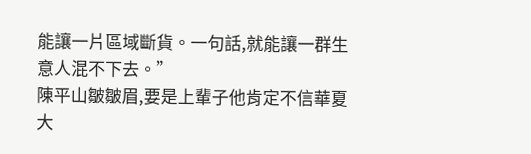能讓一片區域斷貨。一句話,就能讓一群生意人混不下去。”
陳平山皺皺眉,要是上輩子他肯定不信華夏大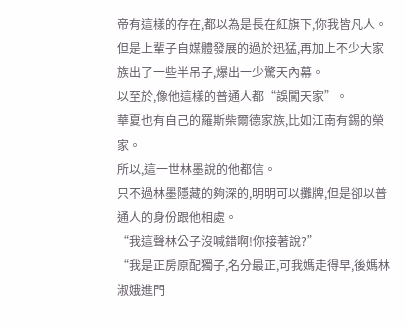帝有這樣的存在,都以為是長在紅旗下,你我皆凡人。
但是上輩子自媒體發展的過於迅猛,再加上不少大家族出了一些半吊子,爆出一少驚天內幕。
以至於,像他這樣的普通人都“誤闖天家”。
華夏也有自己的羅斯柴爾德家族,比如江南有錫的榮家。
所以,這一世林墨說的他都信。
只不過林墨隱藏的夠深的,明明可以攤牌,但是卻以普通人的身份跟他相處。
“我這聲林公子沒喊錯啊!你接著說?”
“我是正房原配獨子,名分最正,可我媽走得早,後媽林淑娥進門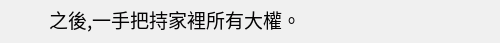之後,一手把持家裡所有大權。